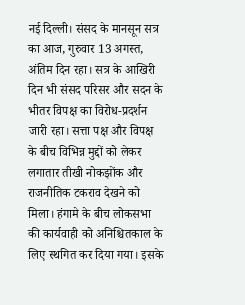नई दिल्ली। संसद के मानसून सत्र का आज, गुरुवार 13 अगस्त, अंतिम दिन रहा। सत्र के आखिरी दिन भी संसद परिसर और सदन के भीतर विपक्ष का विरोध-प्रदर्शन जारी रहा। सत्ता पक्ष और विपक्ष के बीच विभिन्न मुद्दों को लेकर लगातार तीखी नोकझोंक और राजनीतिक टकराव देखने को मिला। हंगामे के बीच लोकसभा की कार्यवाही को अनिश्चितकाल के लिए स्थगित कर दिया गया। इसके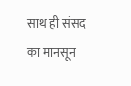साथ ही संसद का मानसून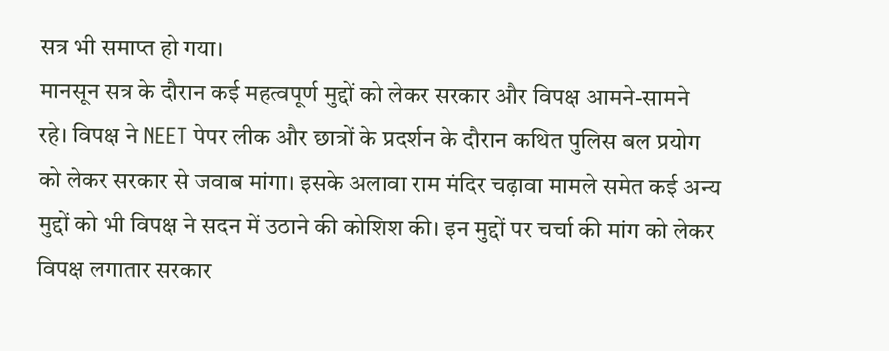सत्र भी समाप्त हो गया।
मानसून सत्र के दौरान कई महत्वपूर्ण मुद्दों को लेकर सरकार और विपक्ष आमने-सामने रहे। विपक्ष ने NEET पेपर लीक और छात्रों के प्रदर्शन के दौरान कथित पुलिस बल प्रयोग को लेकर सरकार से जवाब मांगा। इसके अलावा राम मंदिर चढ़ावा मामले समेत कई अन्य मुद्दों को भी विपक्ष ने सदन में उठाने की कोशिश की। इन मुद्दों पर चर्चा की मांग को लेकर विपक्ष लगातार सरकार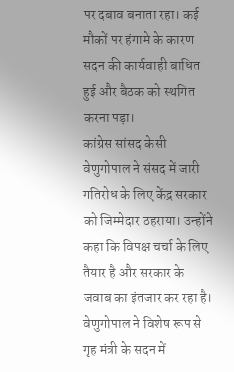पर दबाव बनाता रहा। कई मौकों पर हंगामे के कारण सदन की कार्यवाही बाधित हुई और बैठक को स्थगित करना पड़ा।
कांग्रेस सांसद केसी वेणुगोपाल ने संसद में जारी गतिरोध के लिए केंद्र सरकार को जिम्मेदार ठहराया। उन्होंने कहा कि विपक्ष चर्चा के लिए तैयार है और सरकार के जवाब का इंतजार कर रहा है। वेणुगोपाल ने विशेष रूप से गृह मंत्री के सदन में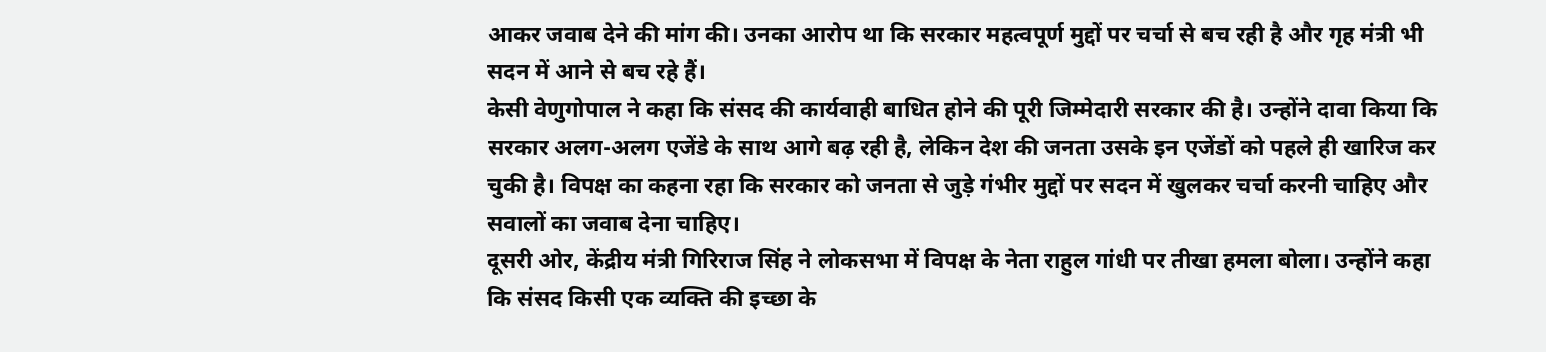आकर जवाब देने की मांग की। उनका आरोप था कि सरकार महत्वपूर्ण मुद्दों पर चर्चा से बच रही है और गृह मंत्री भी सदन में आने से बच रहे हैं।
केसी वेणुगोपाल ने कहा कि संसद की कार्यवाही बाधित होने की पूरी जिम्मेदारी सरकार की है। उन्होंने दावा किया कि सरकार अलग-अलग एजेंडे के साथ आगे बढ़ रही है, लेकिन देश की जनता उसके इन एजेंडों को पहले ही खारिज कर चुकी है। विपक्ष का कहना रहा कि सरकार को जनता से जुड़े गंभीर मुद्दों पर सदन में खुलकर चर्चा करनी चाहिए और सवालों का जवाब देना चाहिए।
दूसरी ओर, केंद्रीय मंत्री गिरिराज सिंह ने लोकसभा में विपक्ष के नेता राहुल गांधी पर तीखा हमला बोला। उन्होंने कहा कि संसद किसी एक व्यक्ति की इच्छा के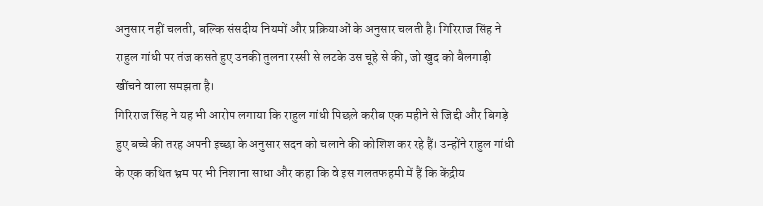अनुसार नहीं चलती, बल्कि संसदीय नियमों और प्रक्रियाओं के अनुसार चलती है। गिरिराज सिंह ने राहुल गांधी पर तंज कसते हुए उनकी तुलना रस्सी से लटके उस चूहे से की, जो खुद को बैलगाड़ी खींचने वाला समझता है।
गिरिराज सिंह ने यह भी आरोप लगाया कि राहुल गांधी पिछले करीब एक महीने से जिद्दी और बिगड़े हुए बच्चे की तरह अपनी इच्छा के अनुसार सदन को चलाने की कोशिश कर रहे हैं। उन्होंने राहुल गांधी के एक कथित भ्रम पर भी निशाना साधा और कहा कि वे इस गलतफहमी में हैं कि केंद्रीय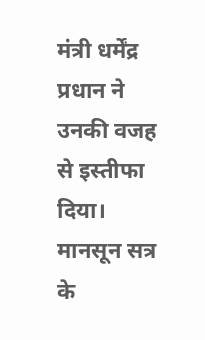मंत्री धर्मेंद्र प्रधान ने उनकी वजह से इस्तीफा दिया।
मानसून सत्र के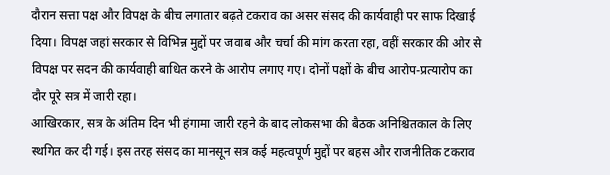दौरान सत्ता पक्ष और विपक्ष के बीच लगातार बढ़ते टकराव का असर संसद की कार्यवाही पर साफ दिखाई दिया। विपक्ष जहां सरकार से विभिन्न मुद्दों पर जवाब और चर्चा की मांग करता रहा, वहीं सरकार की ओर से विपक्ष पर सदन की कार्यवाही बाधित करने के आरोप लगाए गए। दोनों पक्षों के बीच आरोप-प्रत्यारोप का दौर पूरे सत्र में जारी रहा।
आखिरकार, सत्र के अंतिम दिन भी हंगामा जारी रहने के बाद लोकसभा की बैठक अनिश्चितकाल के लिए स्थगित कर दी गई। इस तरह संसद का मानसून सत्र कई महत्वपूर्ण मुद्दों पर बहस और राजनीतिक टकराव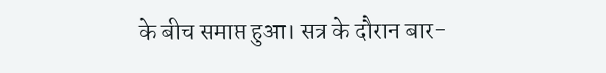के बीच समाप्त हुआ। सत्र के दौरान बार-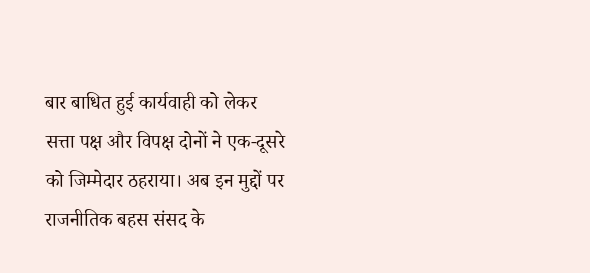बार बाधित हुई कार्यवाही को लेकर सत्ता पक्ष और विपक्ष दोनों ने एक-दूसरे को जिम्मेदार ठहराया। अब इन मुद्दों पर राजनीतिक बहस संसद के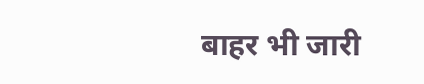बाहर भी जारी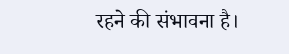रहने की संभावना है।